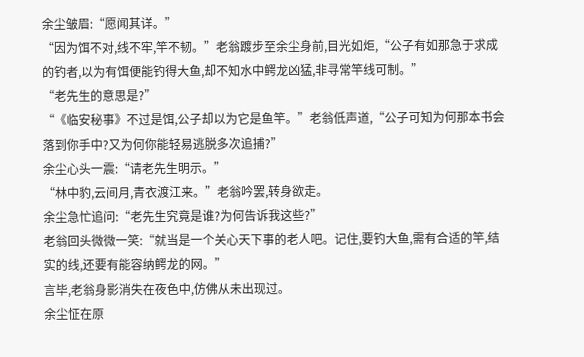余尘皱眉:“愿闻其详。”
“因为饵不对,线不牢,竿不韧。”老翁踱步至余尘身前,目光如炬,“公子有如那急于求成的钓者,以为有饵便能钓得大鱼,却不知水中鳄龙凶猛,非寻常竿线可制。”
“老先生的意思是?”
“《临安秘事》不过是饵,公子却以为它是鱼竿。”老翁低声道,“公子可知为何那本书会落到你手中?又为何你能轻易逃脱多次追捕?”
余尘心头一震:“请老先生明示。”
“林中豹,云间月,青衣渡江来。”老翁吟罢,转身欲走。
余尘急忙追问:“老先生究竟是谁?为何告诉我这些?”
老翁回头微微一笑:“就当是一个关心天下事的老人吧。记住,要钓大鱼,需有合适的竿,结实的线,还要有能容纳鳄龙的网。”
言毕,老翁身影消失在夜色中,仿佛从未出现过。
余尘怔在原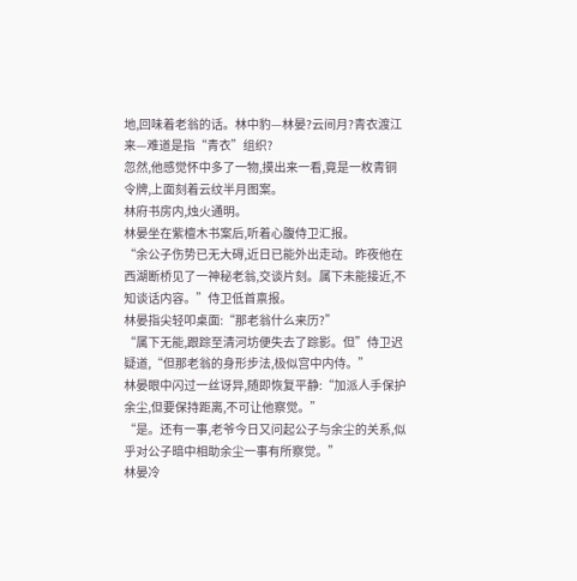地,回味着老翁的话。林中豹—林晏?云间月?青衣渡江来—难道是指“青衣”组织?
忽然,他感觉怀中多了一物,摸出来一看,竟是一枚青铜令牌,上面刻着云纹半月图案。
林府书房内,烛火通明。
林晏坐在紫檀木书案后,听着心腹侍卫汇报。
“余公子伤势已无大碍,近日已能外出走动。昨夜他在西湖断桥见了一神秘老翁,交谈片刻。属下未能接近,不知谈话内容。”侍卫低首禀报。
林晏指尖轻叩桌面:“那老翁什么来历?”
“属下无能,跟踪至清河坊便失去了踪影。但”侍卫迟疑道,“但那老翁的身形步法,极似宫中内侍。”
林晏眼中闪过一丝讶异,随即恢复平静:“加派人手保护余尘,但要保持距离,不可让他察觉。”
“是。还有一事,老爷今日又问起公子与余尘的关系,似乎对公子暗中相助余尘一事有所察觉。”
林晏冷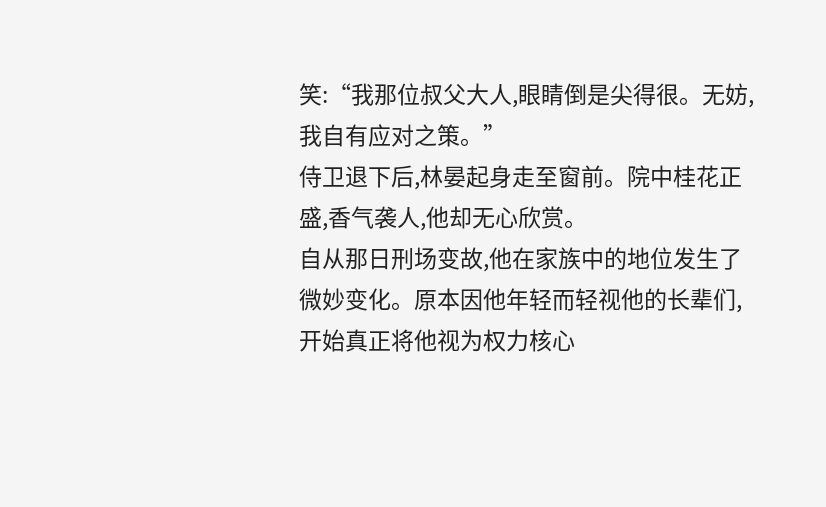笑:“我那位叔父大人,眼睛倒是尖得很。无妨,我自有应对之策。”
侍卫退下后,林晏起身走至窗前。院中桂花正盛,香气袭人,他却无心欣赏。
自从那日刑场变故,他在家族中的地位发生了微妙变化。原本因他年轻而轻视他的长辈们,开始真正将他视为权力核心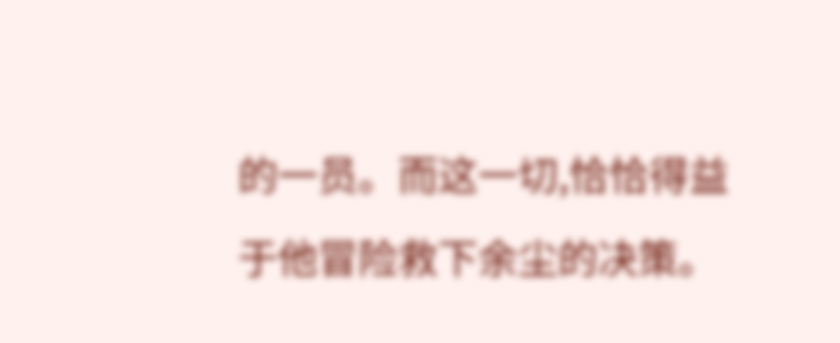的一员。而这一切,恰恰得益于他冒险救下余尘的决策。